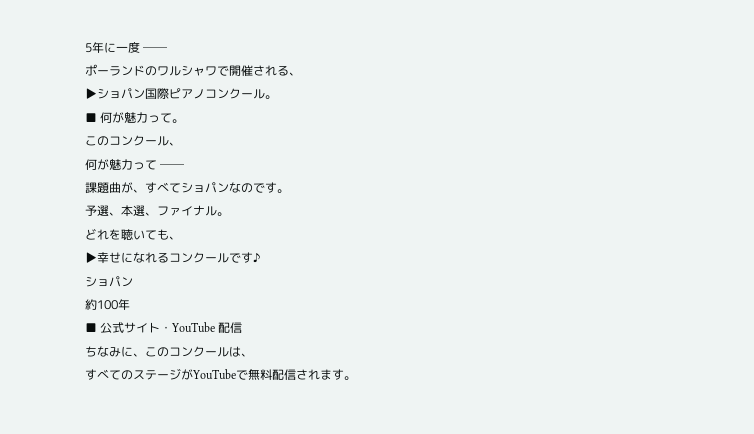5年に一度 ──
ポーランドのワルシャワで開催される、
▶ショパン国際ピアノコンクール。
■ 何が魅力って。
このコンクール、
何が魅力って ──
課題曲が、すべてショパンなのです。
予選、本選、ファイナル。
どれを聴いても、
▶幸せになれるコンクールです♪
ショパン
約100年
■ 公式サイト・YouTube 配信
ちなみに、このコンクールは、
すべてのステージがYouTubeで無料配信されます。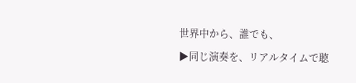世界中から、誰でも、
▶同じ演奏を、リアルタイムで聴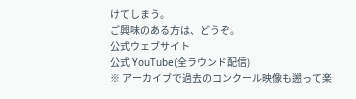けてしまう。
ご興味のある方は、どうぞ。
公式ウェブサイト
公式 YouTube(全ラウンド配信)
※ アーカイブで過去のコンクール映像も遡って楽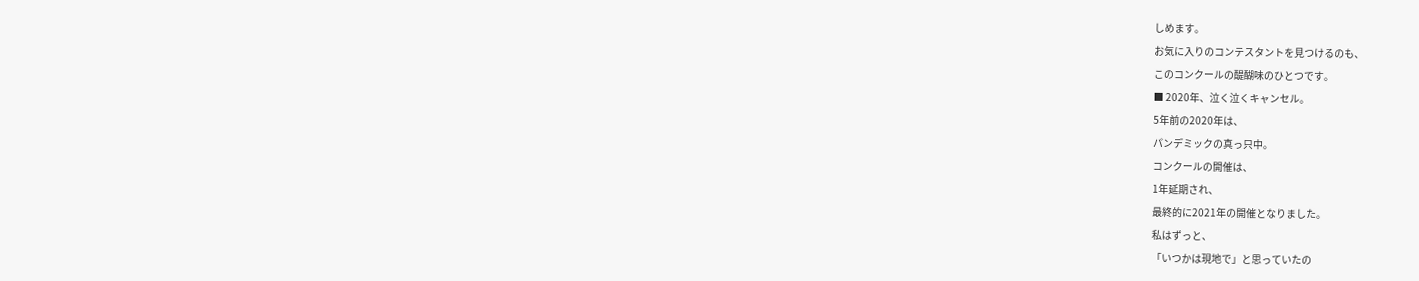しめます。
お気に入りのコンテスタントを見つけるのも、
このコンクールの醍醐味のひとつです。
■ 2020年、泣く泣くキャンセル。
5年前の2020年は、
パンデミックの真っ只中。
コンクールの開催は、
1年延期され、
最終的に2021年の開催となりました。
私はずっと、
「いつかは現地で」と思っていたの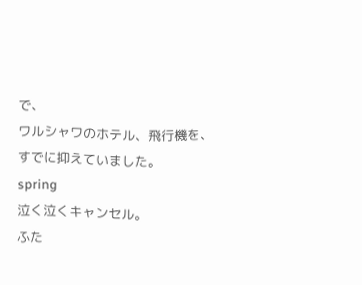で、
ワルシャワのホテル、飛行機を、
すでに抑えていました。
spring
泣く泣くキャンセル。
ふた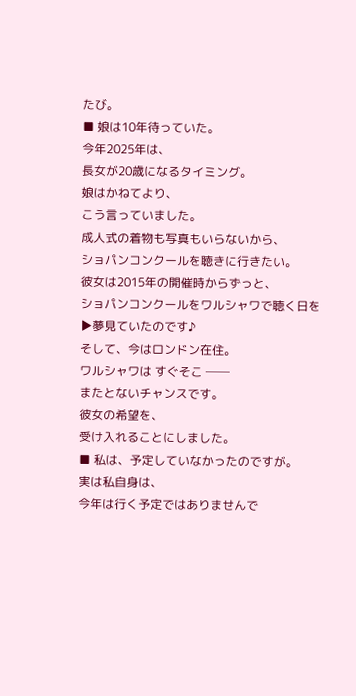たび。
■ 娘は10年待っていた。
今年2025年は、
長女が20歳になるタイミング。
娘はかねてより、
こう言っていました。
成人式の着物も写真もいらないから、
ショパンコンクールを聴きに行きたい。
彼女は2015年の開催時からずっと、
ショパンコンクールをワルシャワで聴く日を
▶夢見ていたのです♪
そして、今はロンドン在住。
ワルシャワは すぐそこ ──
またとないチャンスです。
彼女の希望を、
受け入れることにしました。
■ 私は、予定していなかったのですが。
実は私自身は、
今年は行く予定ではありませんで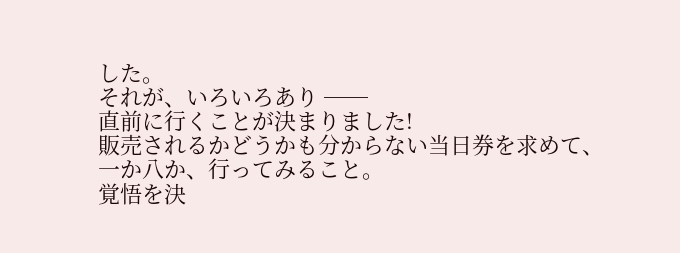した。
それが、いろいろあり ──
直前に行くことが決まりました!
販売されるかどうかも分からない当日券を求めて、
一か八か、行ってみること。
覚悟を決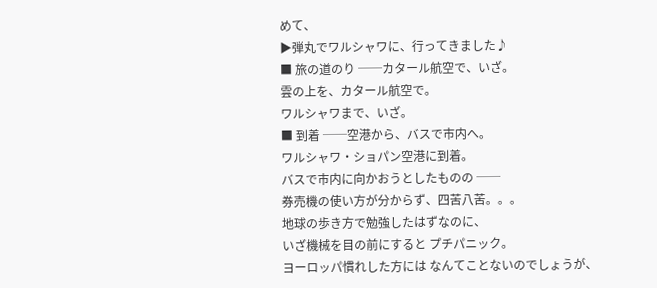めて、
▶弾丸でワルシャワに、行ってきました♪
■ 旅の道のり ──カタール航空で、いざ。
雲の上を、カタール航空で。
ワルシャワまで、いざ。
■ 到着 ──空港から、バスで市内へ。
ワルシャワ・ショパン空港に到着。
バスで市内に向かおうとしたものの ──
券売機の使い方が分からず、四苦八苦。。。
地球の歩き方で勉強したはずなのに、
いざ機械を目の前にすると プチパニック。
ヨーロッパ慣れした方には なんてことないのでしょうが、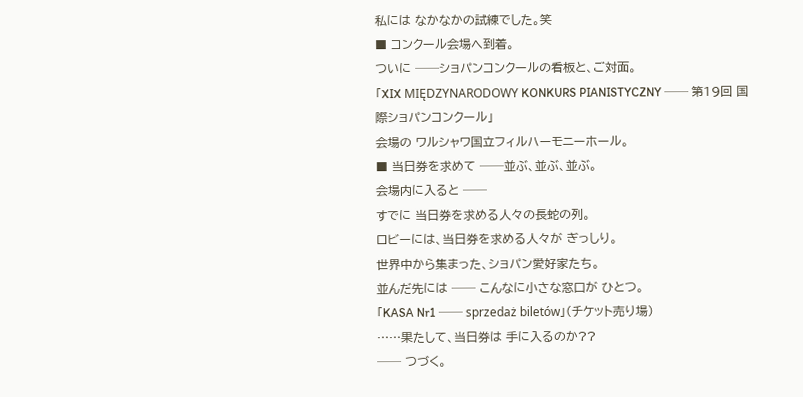私には なかなかの試練でした。笑
■ コンクール会場へ到着。
ついに ──ショパンコンクールの看板と、ご対面。
「XIX MIĘDZYNARODOWY KONKURS PIANISTYCZNY ── 第19回 国際ショパンコンクール」
会場の ワルシャワ国立フィルハーモニーホール。
■ 当日券を求めて ──並ぶ、並ぶ、並ぶ。
会場内に入ると ──
すでに 当日券を求める人々の長蛇の列。
ロビーには、当日券を求める人々が ぎっしり。
世界中から集まった、ショパン愛好家たち。
並んだ先には ── こんなに小さな窓口が ひとつ。
「KASA Nr1 ── sprzedaż biletów」(チケット売り場)
……果たして、当日券は 手に入るのか??
── つづく。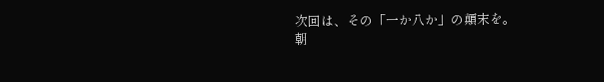次回は、その「一か八か」の顛末を。
朝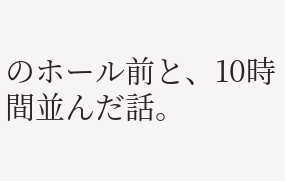のホール前と、10時間並んだ話。